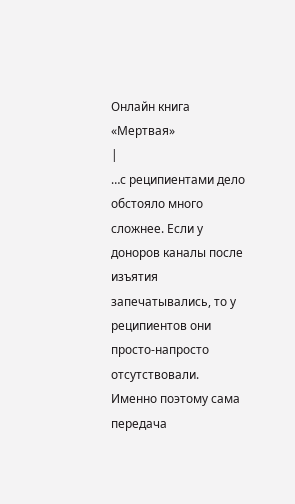Онлайн книга «Мертвая»
|
…с реципиентами дело обстояло много сложнее. Если у доноров каналы после изъятия запечатывались, то у реципиентов они просто-напросто отсутствовали. Именно поэтому сама передача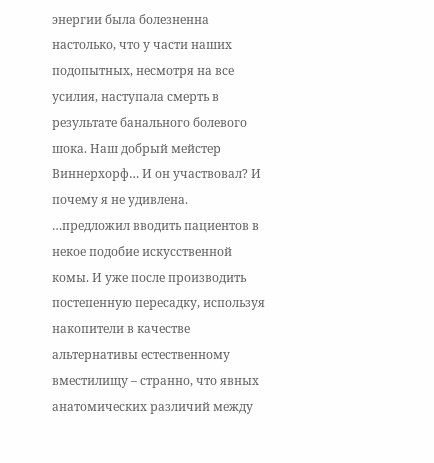энергии была болезненна настолько, что у части наших подопытных, несмотря на все усилия, наступала смерть в результате банального болевого шока. Наш добрый мейстер Виннерхорф… И он участвовал? И почему я не удивлена. …предложил вводить пациентов в некое подобие искусственной комы. И уже после производить постепенную пересадку, используя накопители в качестве альтернативы естественному вместилищу – странно, что явных анатомических различий между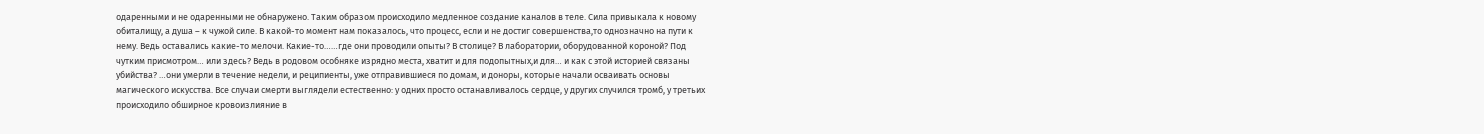одаренными и не одаренными не обнаружено. Таким образом происходило медленное создание каналов в теле. Сила привыкала к новому обиталищу, а душа – к чужой силе. В какой-то момент нам показалось, что процесс, если и не достиг совершенства,то однозначно на пути к нему. Ведь оставались какие-то мелочи. Какие-то……где они проводили опыты? В столице? В лаборатории, оборудованной короной? Под чутким присмотром… или здесь? Ведь в родовом особняке изрядно места, хватит и для подопытных,и для… и как с этой историей связаны убийства? …они умерли в течение недели, и реципиенты, уже отправившиеся по домам, и доноры, которые начали осваивать основы магического искусства. Все случаи смерти выглядели естественно: у одних просто останавливалось сердце, у других случился тромб, у третьих происходило обширное кровоизлияние в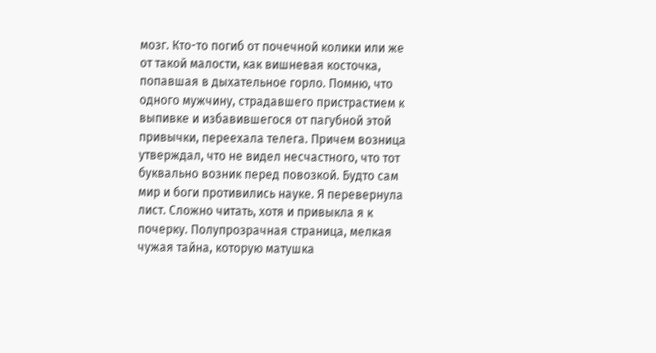мозг. Кто-то погиб от почечной колики или же от такой малости, как вишневая косточка, попавшая в дыхательное горло. Помню, что одного мужчину, страдавшего пристрастием к выпивке и избавившегося от пагубной этой привычки, переехала телега. Причем возница утверждал, что не видел несчастного, что тот буквально возник перед повозкой. Будто сам мир и боги противились науке. Я перевернула лист. Сложно читать, хотя и привыкла я к почерку. Полупрозрачная страница, мелкая чужая тайна, которую матушка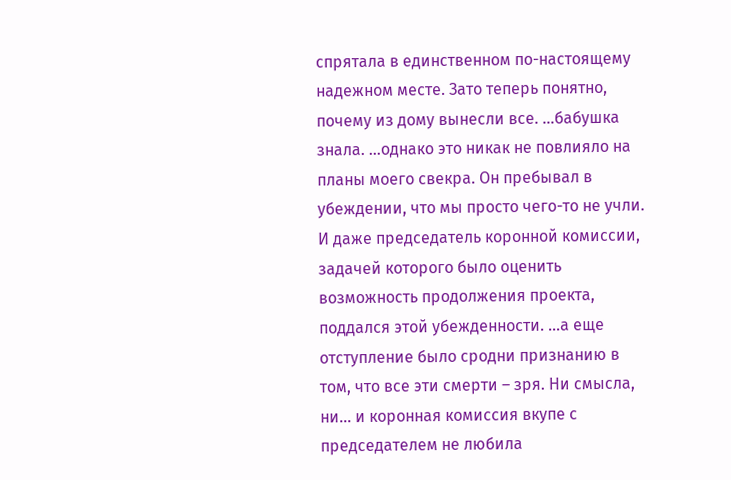спрятала в единственном по-настоящему надежном месте. Зато теперь понятно, почему из дому вынесли все. …бабушка знала. …однако это никак не повлияло на планы моего свекра. Он пребывал в убеждении, что мы просто чего-то не учли. И даже председатель коронной комиссии, задачей которого было оценить возможность продолжения проекта, поддался этой убежденности. …а еще отступление было сродни признанию в том, что все эти смерти – зря. Ни смысла, ни… и коронная комиссия вкупе с председателем не любила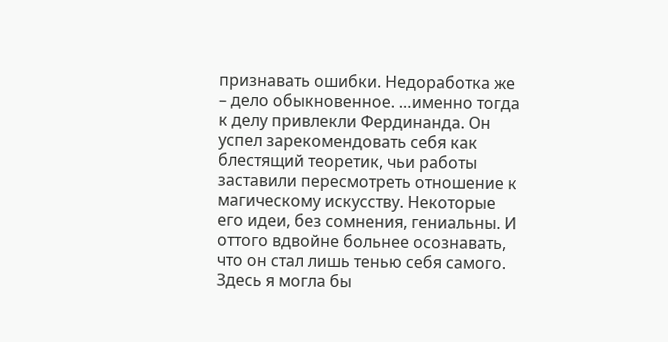признавать ошибки. Недоработка же – дело обыкновенное. …именно тогда к делу привлекли Фердинанда. Он успел зарекомендовать себя как блестящий теорeтик, чьи работы заставили пересмотреть отношение к магическому искусству. Некоторыe его идеи, без сомнения, гениальны. И оттого вдвойне больнее осознавать, что он стал лишь тенью себя самого. Здесь я могла бы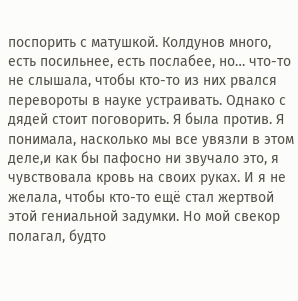поспорить с матушкой. Колдунов много, есть посильнее, есть послабее, но… что-то не слышала, чтобы кто-то из них рвался перевороты в науке устраивать. Однако с дядей стоит поговорить. Я была против. Я понимала, насколько мы все увязли в этом деле,и как бы пафосно ни звучало это, я чувствовала кровь на своих руках. И я не желала, чтобы кто-то ещё стал жертвой этой гениальной задумки. Но мой свекор полагал, будто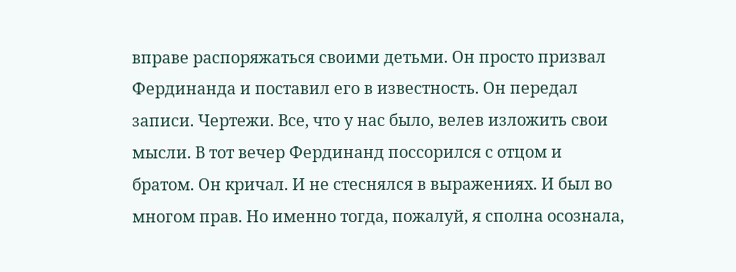вправе распоряжаться своими детьми. Он просто призвал Фердинанда и поставил его в известность. Он передал записи. Чертежи. Все, что у нас было, велев изложить свои мысли. В тот вечер Фердинанд поссорился с отцом и братом. Он кричал. И не стеснялся в выражениях. И был во многом прав. Но именно тогда, пожалуй, я сполна осознала,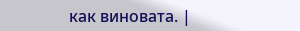как виновата. |